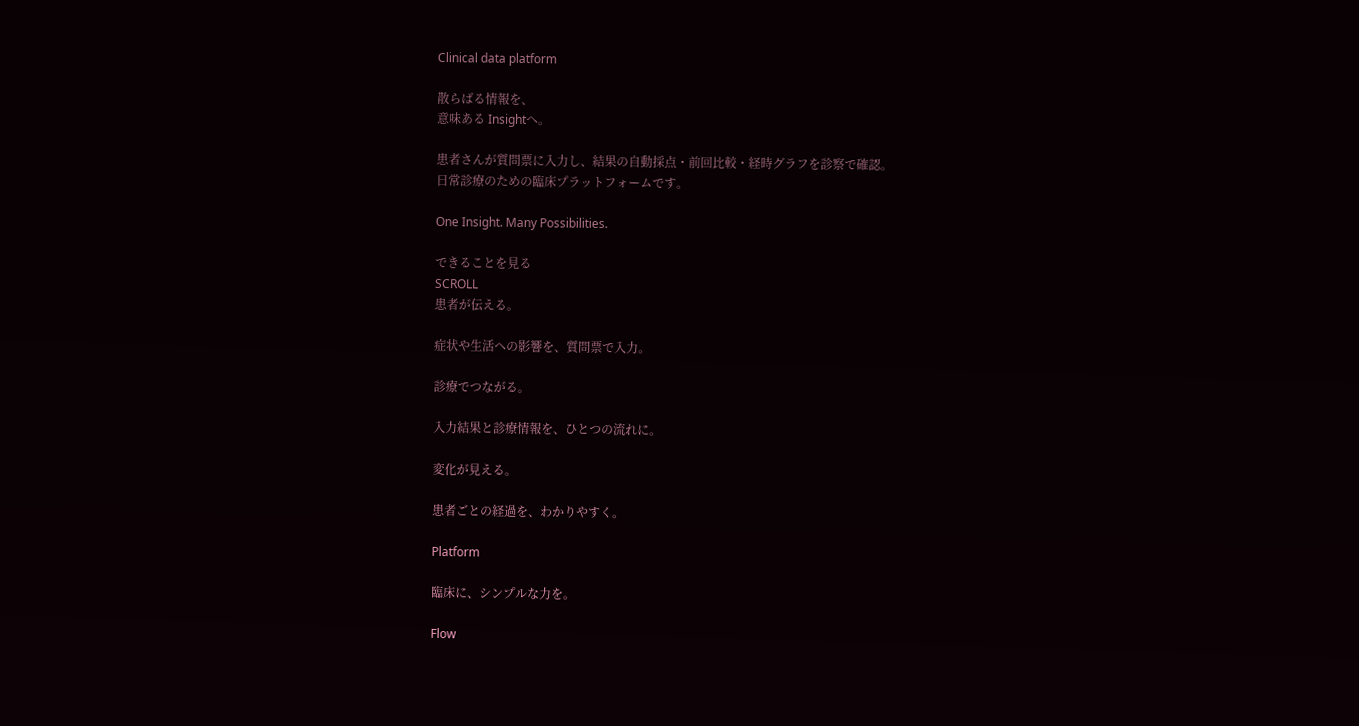Clinical data platform

散らばる情報を、
意味ある Insightへ。

患者さんが質問票に入力し、結果の自動採点・前回比較・経時グラフを診察で確認。
日常診療のための臨床プラットフォームです。

One Insight. Many Possibilities.

できることを見る
SCROLL
患者が伝える。

症状や生活への影響を、質問票で入力。

診療でつながる。

入力結果と診療情報を、ひとつの流れに。

変化が見える。

患者ごとの経過を、わかりやすく。

Platform

臨床に、シンプルな力を。

Flow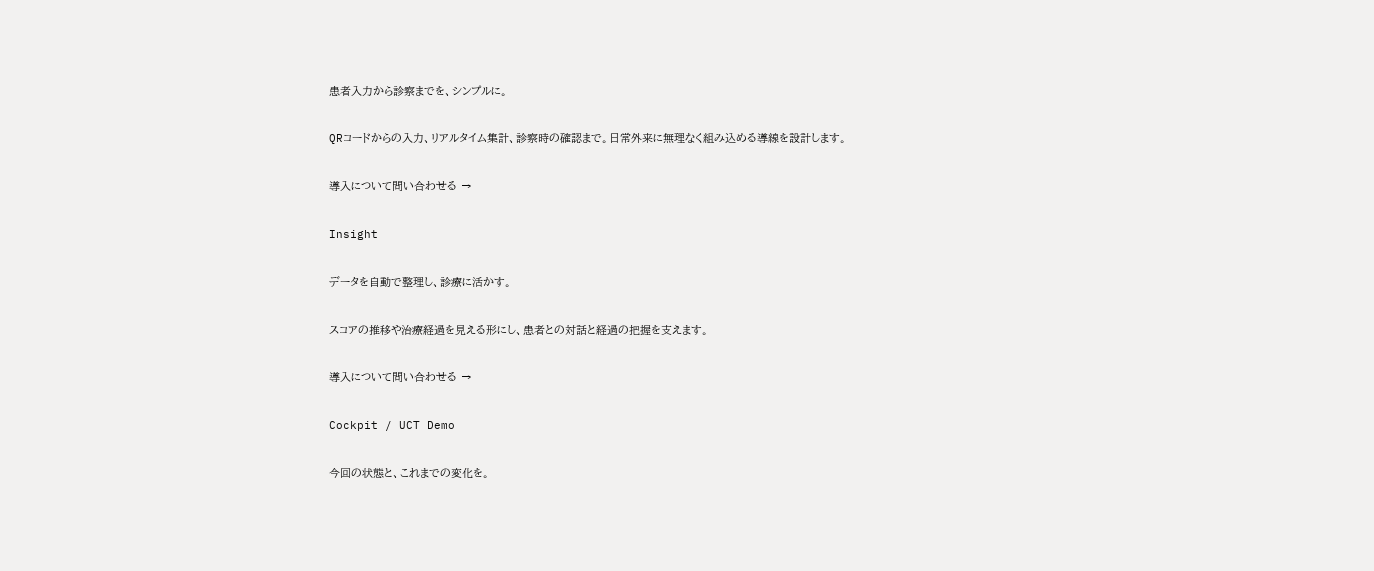患者入力から診察までを、シンプルに。

QRコードからの入力、リアルタイム集計、診察時の確認まで。日常外来に無理なく組み込める導線を設計します。

導入について問い合わせる →

Insight

データを自動で整理し、診療に活かす。

スコアの推移や治療経過を見える形にし、患者との対話と経過の把握を支えます。

導入について問い合わせる →

Cockpit / UCT Demo

今回の状態と、これまでの変化を。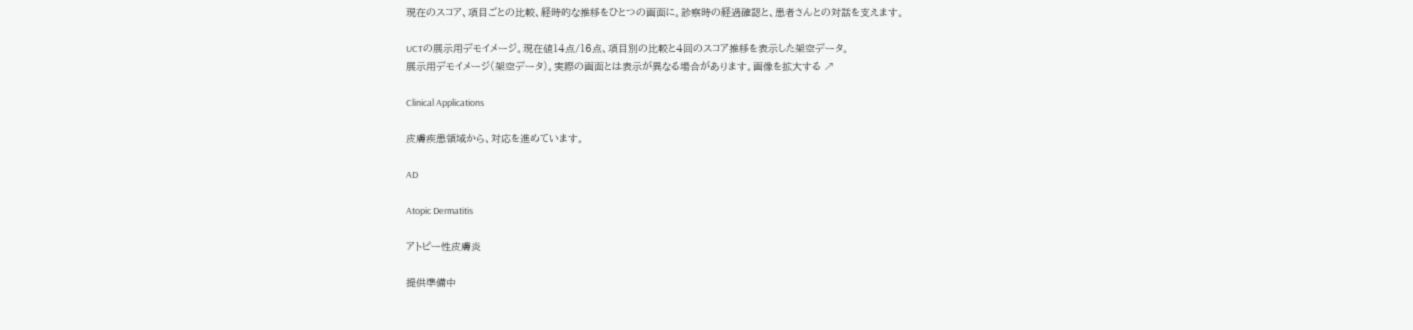現在のスコア、項目ごとの比較、経時的な推移をひとつの画面に。診察時の経過確認と、患者さんとの対話を支えます。

UCTの展示用デモイメージ。現在値14点/16点、項目別の比較と4回のスコア推移を表示した架空データ。
展示用デモイメージ(架空データ)。実際の画面とは表示が異なる場合があります。画像を拡大する ↗

Clinical Applications

皮膚疾患領域から、対応を進めています。

AD

Atopic Dermatitis

アトピー性皮膚炎

提供準備中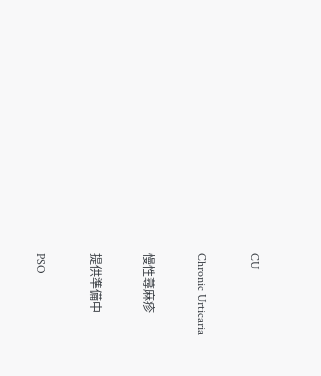CU

Chronic Urticaria

慢性蕁麻疹

提供準備中

PSO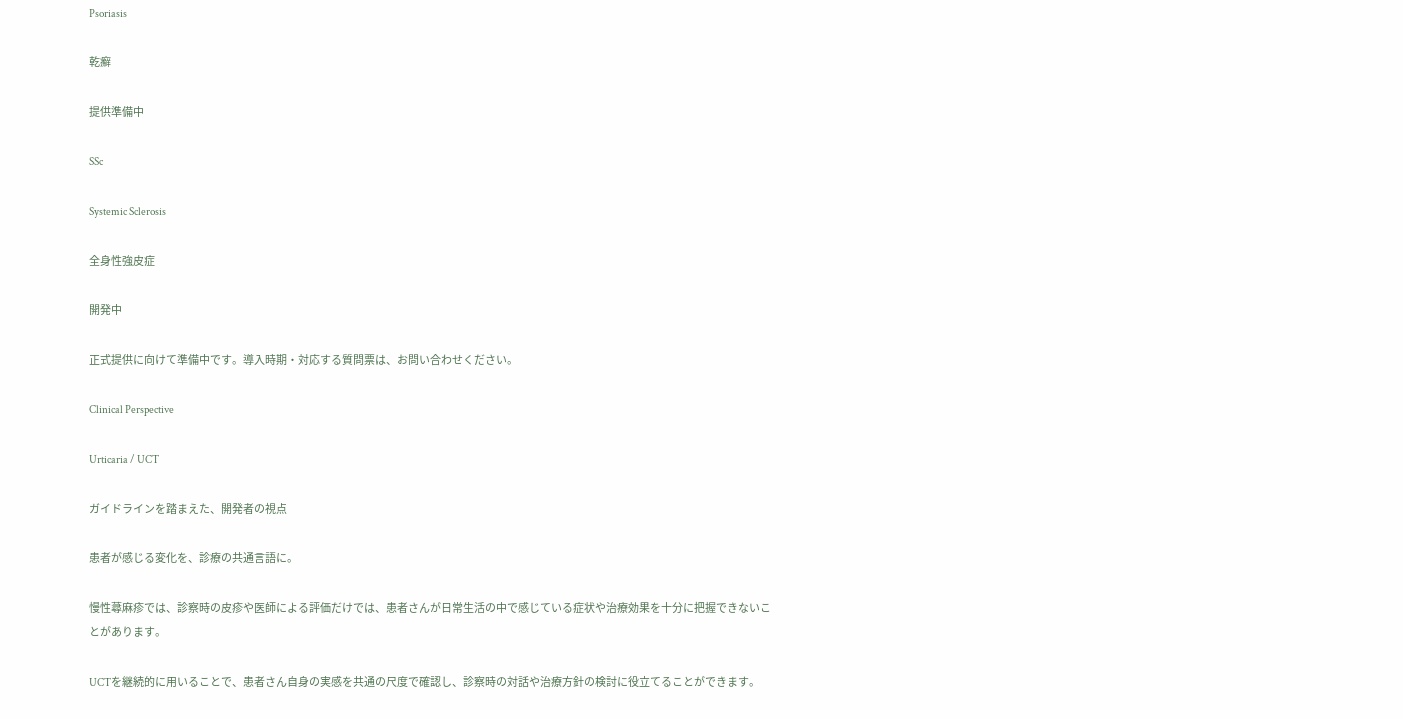Psoriasis

乾癬

提供準備中

SSc

Systemic Sclerosis

全身性強皮症

開発中

正式提供に向けて準備中です。導入時期・対応する質問票は、お問い合わせください。

Clinical Perspective

Urticaria / UCT

ガイドラインを踏まえた、開発者の視点

患者が感じる変化を、診療の共通言語に。

慢性蕁麻疹では、診察時の皮疹や医師による評価だけでは、患者さんが日常生活の中で感じている症状や治療効果を十分に把握できないことがあります。

UCTを継続的に用いることで、患者さん自身の実感を共通の尺度で確認し、診察時の対話や治療方針の検討に役立てることができます。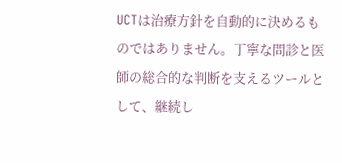UCTは治療方針を自動的に決めるものではありません。丁寧な問診と医師の総合的な判断を支えるツールとして、継続し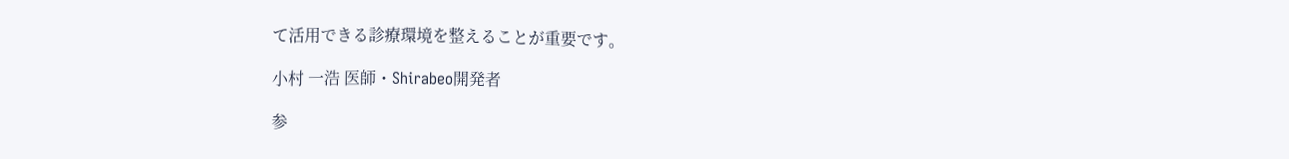て活用できる診療環境を整えることが重要です。

小村 一浩 医師・Shirabeo開発者

参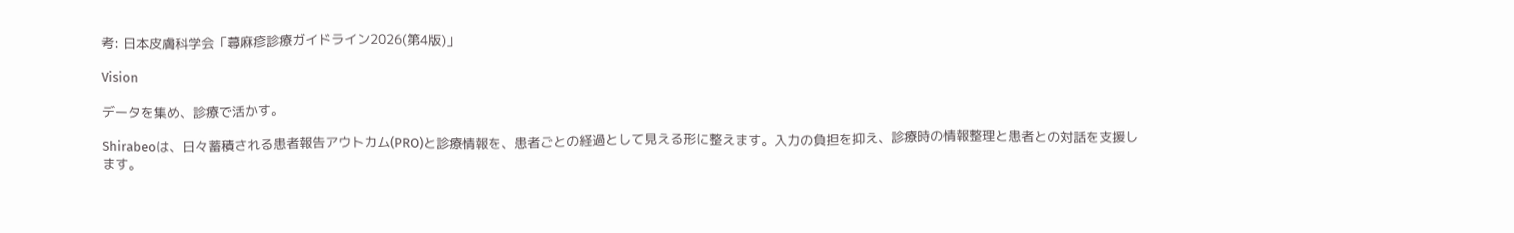考: 日本皮膚科学会「蕁麻疹診療ガイドライン2026(第4版)」

Vision

データを集め、診療で活かす。

Shirabeoは、日々蓄積される患者報告アウトカム(PRO)と診療情報を、患者ごとの経過として見える形に整えます。入力の負担を抑え、診療時の情報整理と患者との対話を支援します。